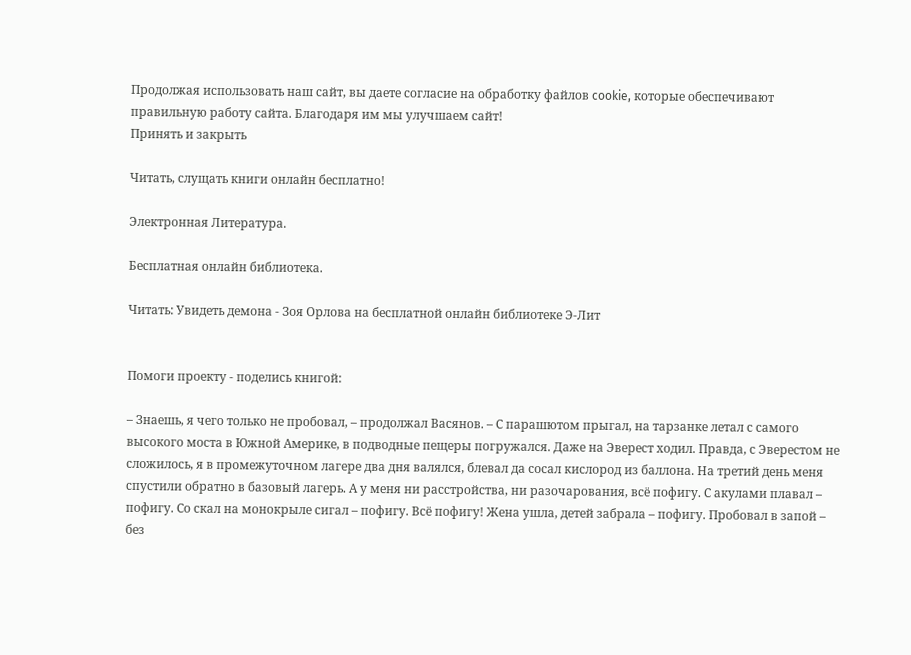Продолжая использовать наш сайт, вы даете согласие на обработку файлов cookie, которые обеспечивают правильную работу сайта. Благодаря им мы улучшаем сайт!
Принять и закрыть

Читать, слущать книги онлайн бесплатно!

Электронная Литература.

Бесплатная онлайн библиотека.

Читать: Увидеть демона - Зоя Орлова на бесплатной онлайн библиотеке Э-Лит


Помоги проекту - поделись книгой:

– Знаешь, я чего только не пробовал, – продолжал Васянов. – С парашютом прыгал, на тарзанке летал с самого высокого моста в Южной Америке, в подводные пещеры погружался. Даже на Эверест ходил. Правда, с Эверестом не сложилось, я в промежуточном лагере два дня валялся, блевал да сосал кислород из баллона. На третий день меня спустили обратно в базовый лагерь. А у меня ни расстройства, ни разочарования, всё пофигу. С акулами плавал – пофигу. Со скал на монокрыле сигал – пофигу. Всё пофигу! Жена ушла, детей забрала – пофигу. Пробовал в запой – без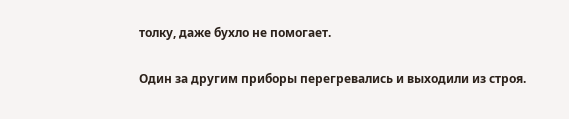толку, даже бухло не помогает.

Один за другим приборы перегревались и выходили из строя.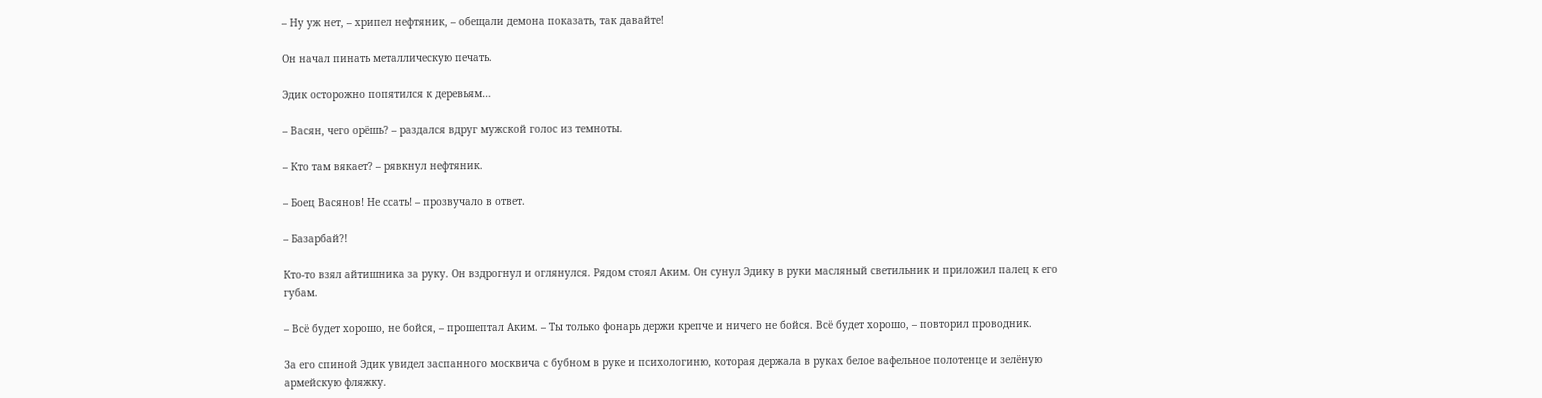– Ну уж нет, – хрипел нефтяник, – обещали демона показать, так давайте!

Он начал пинать металлическую печать.

Эдик осторожно попятился к деревьям…

– Васян, чего орёшь? – раздался вдруг мужской голос из темноты.

– Кто там вякает? – рявкнул нефтяник.

– Боец Васянов! Не ссать! – прозвучало в ответ.

– Базарбай?!

Кто-то взял айтишника за руку. Он вздрогнул и оглянулся. Рядом стоял Аким. Он сунул Эдику в руки масляный светильник и приложил палец к его губам.

– Всё будет хорошо, не бойся, – прошептал Аким. – Ты только фонарь держи крепче и ничего не бойся. Всё будет хорошо, – повторил проводник.

За его спиной Эдик увидел заспанного москвича с бубном в руке и психологиню, которая держала в руках белое вафельное полотенце и зелёную армейскую фляжку.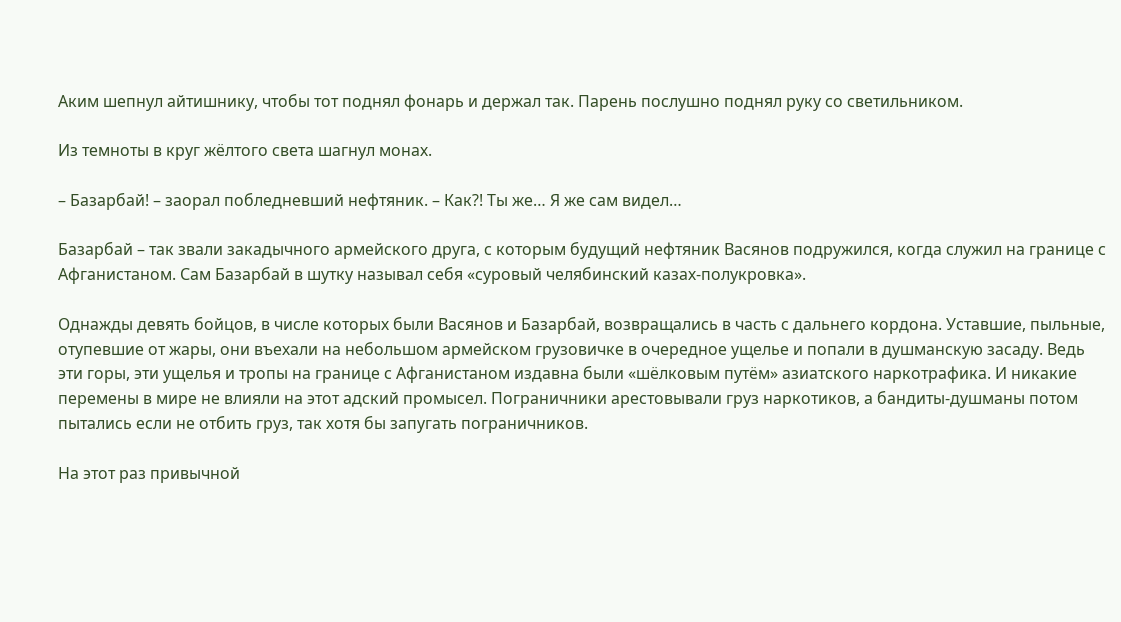Аким шепнул айтишнику, чтобы тот поднял фонарь и держал так. Парень послушно поднял руку со светильником.

Из темноты в круг жёлтого света шагнул монах.

– Базарбай! – заорал побледневший нефтяник. – Как?! Ты же… Я же сам видел…

Базарбай – так звали закадычного армейского друга, с которым будущий нефтяник Васянов подружился, когда служил на границе с Афганистаном. Сам Базарбай в шутку называл себя «суровый челябинский казах-полукровка».

Однажды девять бойцов, в числе которых были Васянов и Базарбай, возвращались в часть с дальнего кордона. Уставшие, пыльные, отупевшие от жары, они въехали на небольшом армейском грузовичке в очередное ущелье и попали в душманскую засаду. Ведь эти горы, эти ущелья и тропы на границе с Афганистаном издавна были «шёлковым путём» азиатского наркотрафика. И никакие перемены в мире не влияли на этот адский промысел. Пограничники арестовывали груз наркотиков, а бандиты-душманы потом пытались если не отбить груз, так хотя бы запугать пограничников.

На этот раз привычной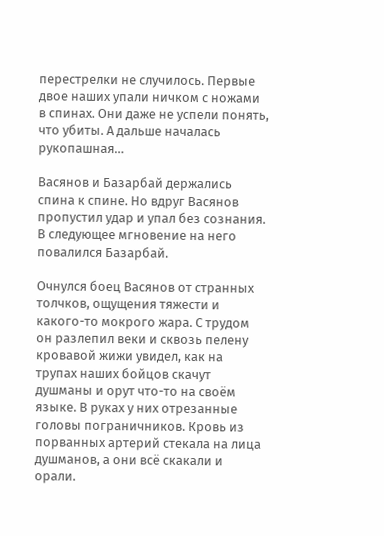перестрелки не случилось. Первые двое наших упали ничком с ножами в спинах. Они даже не успели понять, что убиты. А дальше началась рукопашная…

Васянов и Базарбай держались спина к спине. Но вдруг Васянов пропустил удар и упал без сознания. В следующее мгновение на него повалился Базарбай.

Очнулся боец Васянов от странных толчков, ощущения тяжести и какого-то мокрого жара. С трудом он разлепил веки и сквозь пелену кровавой жижи увидел, как на трупах наших бойцов скачут душманы и орут что-то на своём языке. В руках у них отрезанные головы пограничников. Кровь из порванных артерий стекала на лица душманов, а они всё скакали и орали.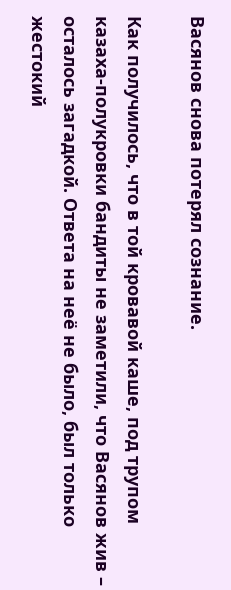Васянов снова потерял сознание.

Как получилось, что в той кровавой каше, под трупом казаха-полукровки бандиты не заметили, что Васянов жив – осталось загадкой. Ответа на неё не было, был только жестокий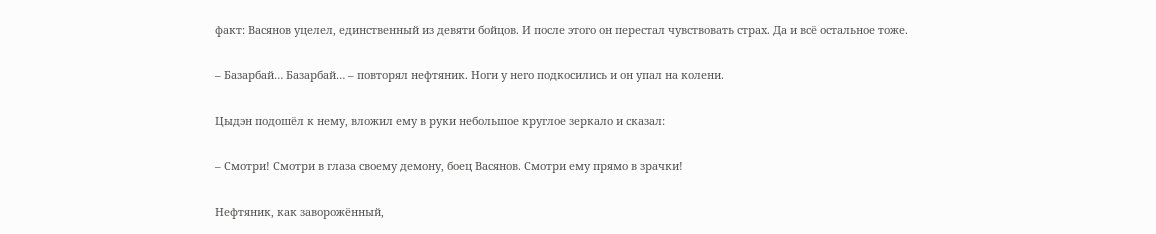факт: Васянов уцелел, единственный из девяти бойцов. И после этого он перестал чувствовать страх. Да и всё остальное тоже.

– Базарбай… Базарбай… – повторял нефтяник. Ноги у него подкосились и он упал на колени.

Цыдэн подошёл к нему, вложил ему в руки небольшое круглое зеркало и сказал:

– Смотри! Смотри в глаза своему демону, боец Васянов. Смотри ему прямо в зрачки!

Нефтяник, как заворожённый,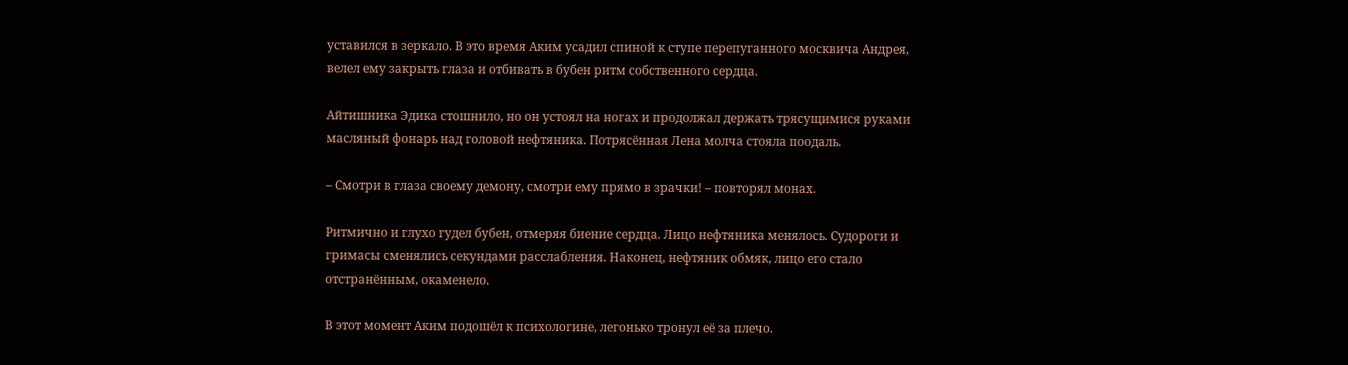уставился в зеркало. В это время Аким усадил спиной к ступе перепуганного москвича Андрея, велел ему закрыть глаза и отбивать в бубен ритм собственного сердца.

Айтишника Эдика стошнило, но он устоял на ногах и продолжал держать трясущимися руками масляный фонарь над головой нефтяника. Потрясённая Лена молча стояла поодаль.

– Смотри в глаза своему демону, смотри ему прямо в зрачки! – повторял монах.

Ритмично и глухо гудел бубен, отмеряя биение сердца. Лицо нефтяника менялось. Судороги и гримасы сменялись секундами расслабления. Наконец, нефтяник обмяк, лицо его стало отстранённым, окаменело.

В этот момент Аким подошёл к психологине, легонько тронул её за плечо.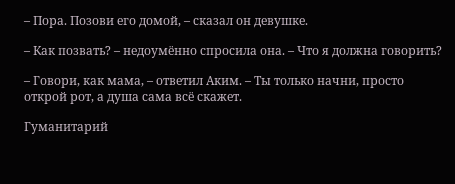– Пора. Позови его домой, – сказал он девушке.

– Как позвать? – недоумённо спросила она. – Что я должна говорить?

– Говори, как мама, – ответил Аким. – Ты только начни, просто открой рот, а душа сама всё скажет.

Гуманитарий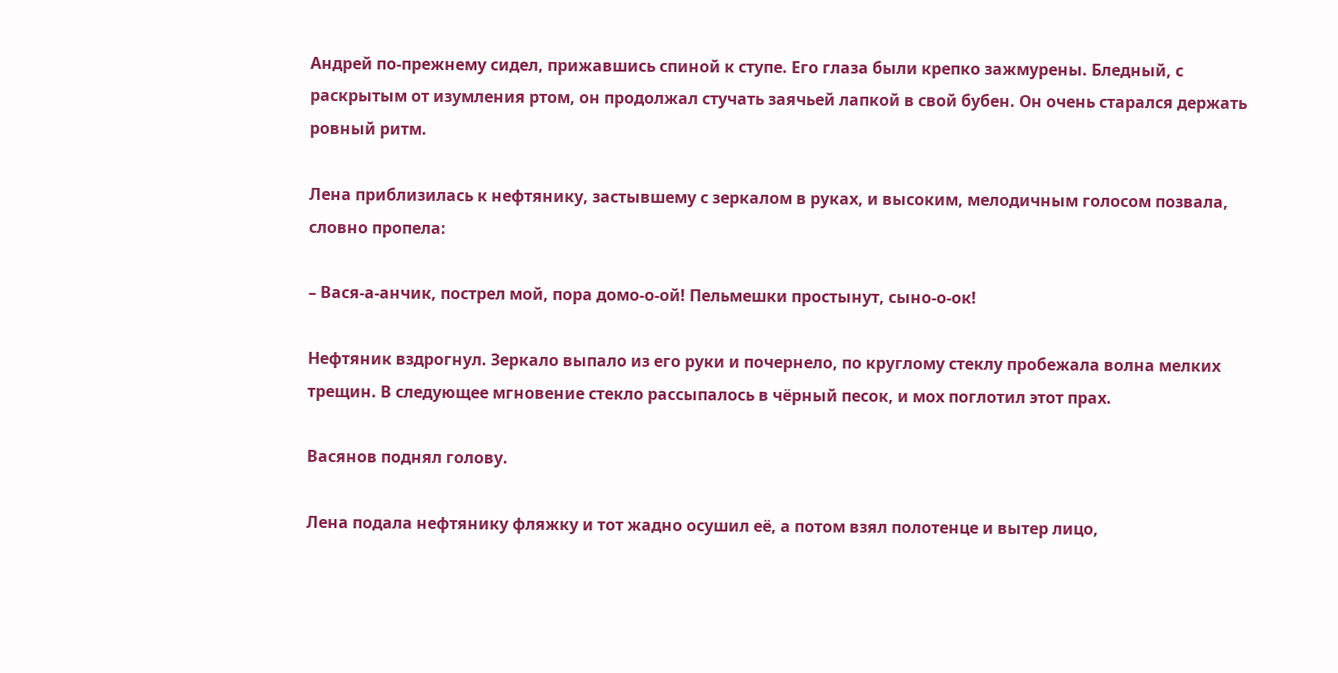Андрей по-прежнему сидел, прижавшись спиной к ступе. Его глаза были крепко зажмурены. Бледный, с раскрытым от изумления ртом, он продолжал стучать заячьей лапкой в свой бубен. Он очень старался держать ровный ритм.

Лена приблизилась к нефтянику, застывшему с зеркалом в руках, и высоким, мелодичным голосом позвала, словно пропела:

– Вася-а-анчик, пострел мой, пора домо-о-ой! Пельмешки простынут, сыно-о-ок!

Нефтяник вздрогнул. Зеркало выпало из его руки и почернело, по круглому стеклу пробежала волна мелких трещин. В следующее мгновение стекло рассыпалось в чёрный песок, и мох поглотил этот прах.

Васянов поднял голову.

Лена подала нефтянику фляжку и тот жадно осушил её, а потом взял полотенце и вытер лицо,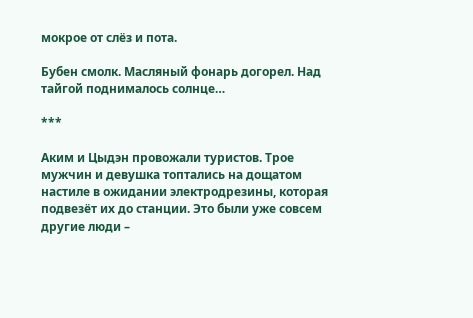мокрое от слёз и пота.

Бубен смолк. Масляный фонарь догорел. Над тайгой поднималось солнце…

***

Аким и Цыдэн провожали туристов. Трое мужчин и девушка топтались на дощатом настиле в ожидании электродрезины, которая подвезёт их до станции. Это были уже совсем другие люди –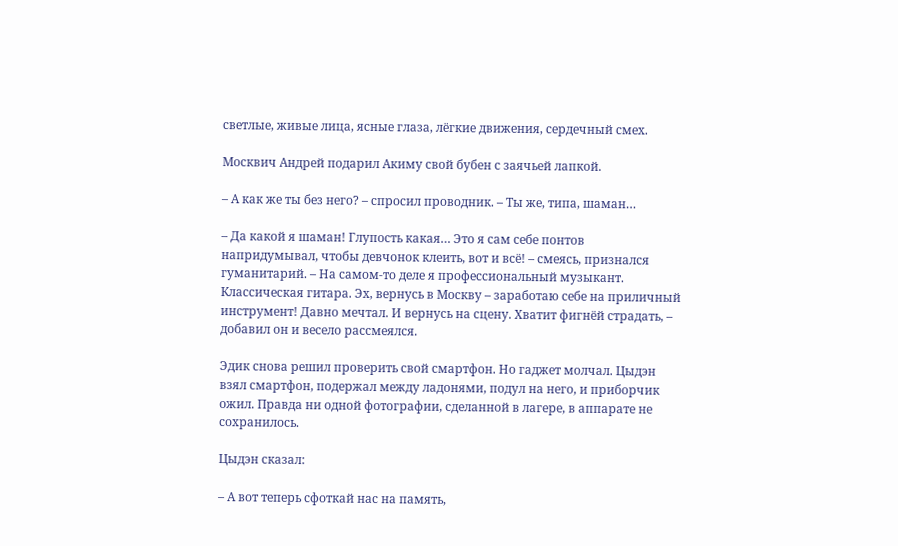светлые, живые лица, ясные глаза, лёгкие движения, сердечный смех.

Москвич Андрей подарил Акиму свой бубен с заячьей лапкой.

– А как же ты без него? – спросил проводник. – Ты же, типа, шаман…

– Да какой я шаман! Глупость какая… Это я сам себе понтов напридумывал, чтобы девчонок клеить, вот и всё! – смеясь, признался гуманитарий. – На самом-то деле я профессиональный музыкант. Классическая гитара. Эх, вернусь в Москву – заработаю себе на приличный инструмент! Давно мечтал. И вернусь на сцену. Хватит фигнёй страдать, – добавил он и весело рассмеялся.

Эдик снова решил проверить свой смартфон. Но гаджет молчал. Цыдэн взял смартфон, подержал между ладонями, подул на него, и приборчик ожил. Правда ни одной фотографии, сделанной в лагере, в аппарате не сохранилось.

Цыдэн сказал:

– А вот теперь сфоткай нас на память,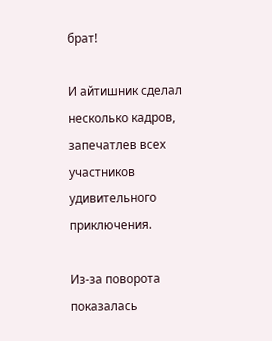брат!

И айтишник сделал несколько кадров, запечатлев всех участников удивительного приключения.

Из-за поворота показалась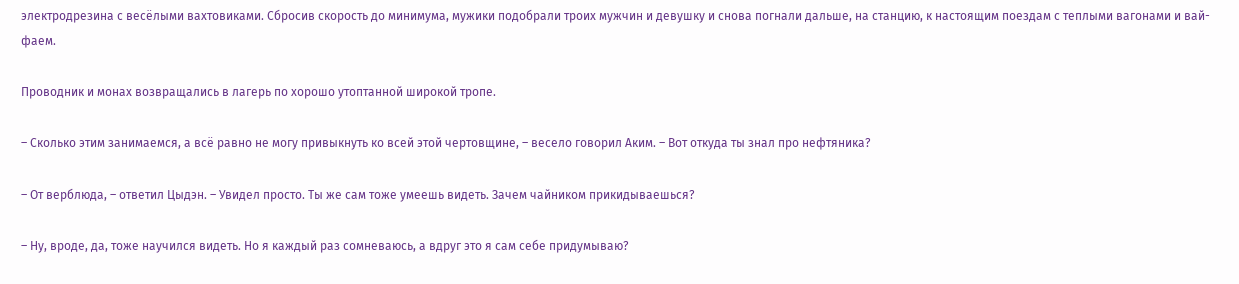электродрезина с весёлыми вахтовиками. Сбросив скорость до минимума, мужики подобрали троих мужчин и девушку и снова погнали дальше, на станцию, к настоящим поездам с теплыми вагонами и вай-фаем.

Проводник и монах возвращались в лагерь по хорошо утоптанной широкой тропе.

– Сколько этим занимаемся, а всё равно не могу привыкнуть ко всей этой чертовщине, – весело говорил Аким. – Вот откуда ты знал про нефтяника?

– От верблюда, – ответил Цыдэн. – Увидел просто. Ты же сам тоже умеешь видеть. Зачем чайником прикидываешься?

– Ну, вроде, да, тоже научился видеть. Но я каждый раз сомневаюсь, а вдруг это я сам себе придумываю?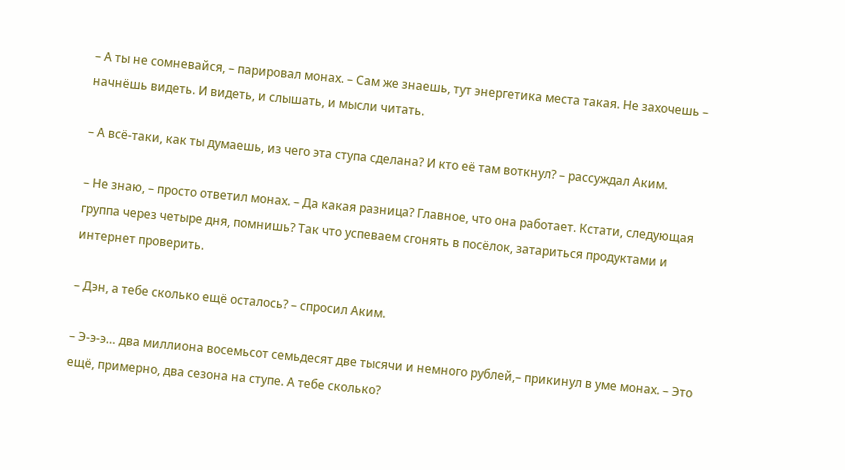– А ты не сомневайся, – парировал монах. – Сам же знаешь, тут энергетика места такая. Не захочешь – начнёшь видеть. И видеть, и слышать, и мысли читать.

– А всё-таки, как ты думаешь, из чего эта ступа сделана? И кто её там воткнул? – рассуждал Аким.

– Не знаю, – просто ответил монах. – Да какая разница? Главное, что она работает. Кстати, следующая группа через четыре дня, помнишь? Так что успеваем сгонять в посёлок, затариться продуктами и интернет проверить.

– Дэн, а тебе сколько ещё осталось? – спросил Аким.

– Э-э-э… два миллиона восемьсот семьдесят две тысячи и немного рублей,– прикинул в уме монах. – Это ещё, примерно, два сезона на ступе. А тебе сколько?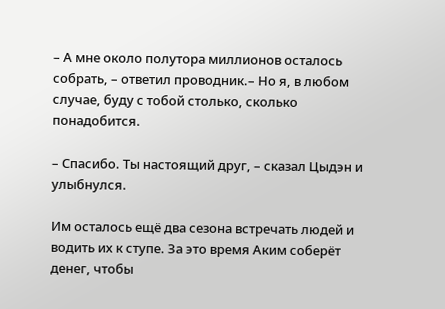– А мне около полутора миллионов осталось собрать, – ответил проводник.– Но я, в любом случае, буду с тобой столько, сколько понадобится.

– Спасибо. Ты настоящий друг, – сказал Цыдэн и улыбнулся.

Им осталось ещё два сезона встречать людей и водить их к ступе. За это время Аким соберёт денег, чтобы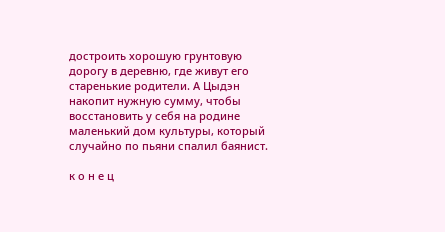достроить хорошую грунтовую дорогу в деревню, где живут его старенькие родители. А Цыдэн накопит нужную сумму, чтобы восстановить у себя на родине маленький дом культуры, который случайно по пьяни спалил баянист.

к о н е ц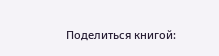Поделиться книгой: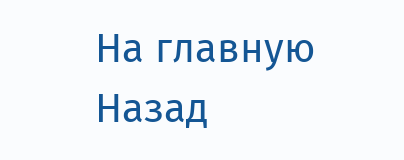На главную
Назад